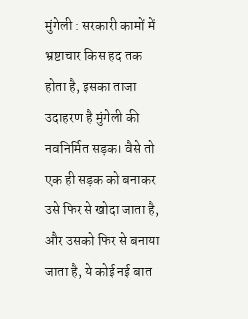मुंगेली : सरकारी कामों में भ्रष्टाचार किस हद तक होता है, इसका ताजा उदाहरण है मुंगेली की नवनिर्मित सड़क। वैसे तो एक ही सड़क को बनाकर उसे फिर से खोदा जाता है, और उसको फिर से बनाया जाता है, ये कोई नई बात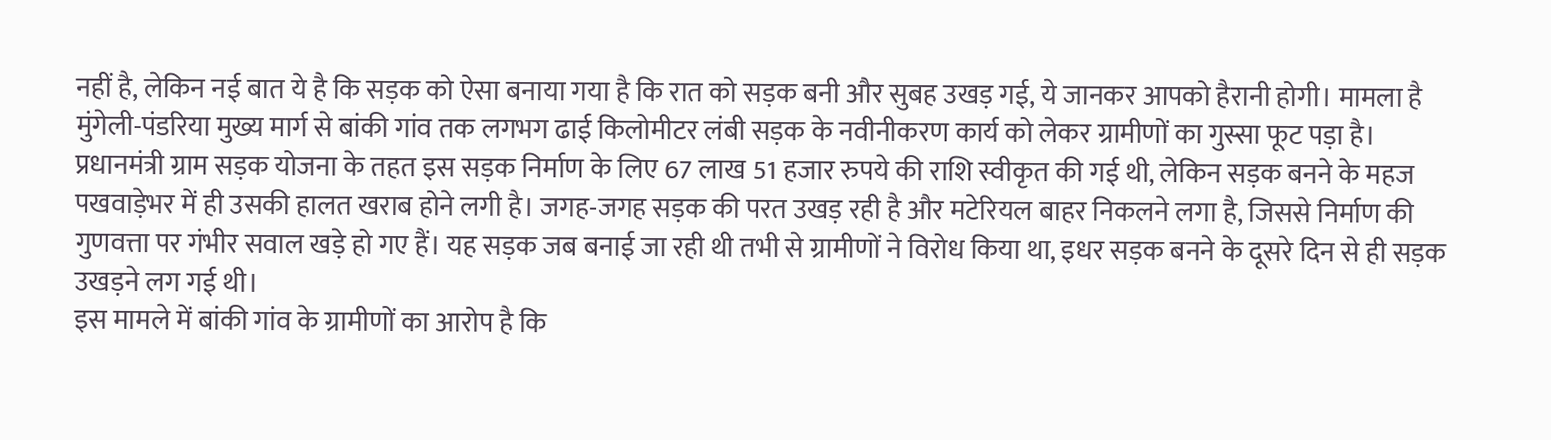नहीं है, लेकिन नई बात ये है कि सड़क को ऐसा बनाया गया है कि रात को सड़क बनी और सुबह उखड़ गई, ये जानकर आपको हैरानी होगी। मामला है मुंगेली-पंडरिया मुख्य मार्ग से बांकी गांव तक लगभग ढाई किलोमीटर लंबी सड़क के नवीनीकरण कार्य को लेकर ग्रामीणों का गुस्सा फूट पड़ा है। प्रधानमंत्री ग्राम सड़क योजना के तहत इस सड़क निर्माण के लिए 67 लाख 51 हजार रुपये की राशि स्वीकृत की गई थी, लेकिन सड़क बनने के महज पखवाड़ेभर में ही उसकी हालत खराब होने लगी है। जगह-जगह सड़क की परत उखड़ रही है और मटेरियल बाहर निकलने लगा है, जिससे निर्माण की गुणवत्ता पर गंभीर सवाल खड़े हो गए हैं। यह सड़क जब बनाई जा रही थी तभी से ग्रामीणों ने विरोध किया था, इधर सड़क बनने के दूसरे दिन से ही सड़क उखड़ने लग गई थी।
इस मामले में बांकी गांव के ग्रामीणों का आरोप है कि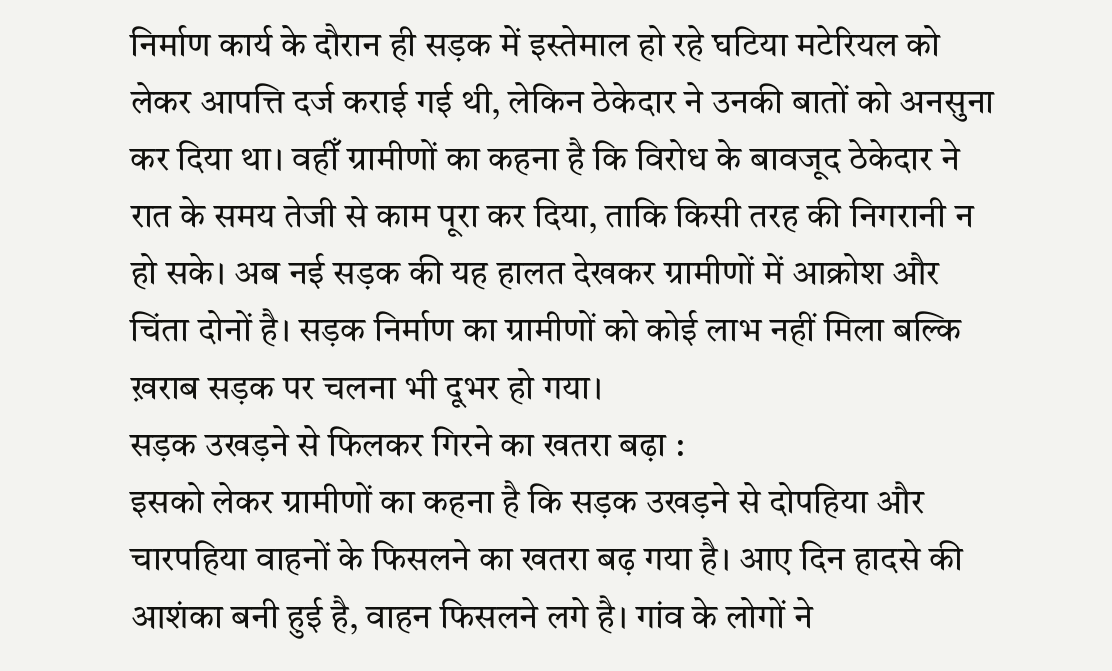निर्माण कार्य के दौरान ही सड़क में इस्तेमाल हो रहे घटिया मटेरियल को लेकर आपत्ति दर्ज कराई गई थी, लेकिन ठेकेदार ने उनकी बातों को अनसुना कर दिया था। वहीँ ग्रामीणों का कहना है कि विरोध के बावजूद ठेकेदार ने रात के समय तेजी से काम पूरा कर दिया, ताकि किसी तरह की निगरानी न हो सके। अब नई सड़क की यह हालत देखकर ग्रामीणों में आक्रोश और चिंता दोनों है। सड़क निर्माण का ग्रामीणों को कोई लाभ नहीं मिला बल्कि ख़राब सड़क पर चलना भी दूभर हो गया।
सड़क उखड़ने से फिलकर गिरने का खतरा बढ़ा :
इसको लेकर ग्रामीणों का कहना है कि सड़क उखड़ने से दोपहिया और चारपहिया वाहनों के फिसलने का खतरा बढ़ गया है। आए दिन हादसे की आशंका बनी हुई है, वाहन फिसलने लगे है। गांव के लोगों ने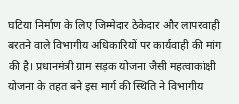घटिया निर्माण के लिए जिम्मेदार ठेकेदार और लापरवाही बरतने वाले विभागीय अधिकारियों पर कार्यवाही की मांग की है। प्रधानमंत्री ग्राम सड़क योजना जैसी महत्वाकांक्षी योजना के तहत बने इस मार्ग की स्थिति ने विभागीय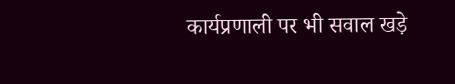कार्यप्रणाली पर भी सवाल खड़े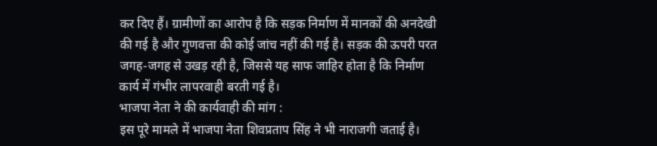कर दिए हैं। ग्रामीणों का आरोप है कि सड़क निर्माण में मानकों की अनदेखी की गई है और गुणवत्ता की कोई जांच नहीं की गई है। सड़क की ऊपरी परत जगह-जगह से उखड़ रही है, जिससे यह साफ जाहिर होता है कि निर्माण कार्य में गंभीर लापरवाही बरती गई है।
भाजपा नेता ने की कार्यवाही की मांग :
इस पूरे मामले में भाजपा नेता शिवप्रताप सिंह ने भी नाराजगी जताई है।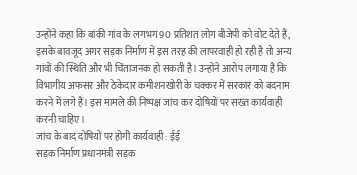उन्होंने कहा कि बांकी गांव के लगभग 90 प्रतिशत लोग बीजेपी को वोट देते हैं, इसके बावजूद अगर सड़क निर्माण में इस तरह की लापरवाही हो रही है तो अन्य गांवों की स्थिति और भी चिंताजनक हो सकती है। उन्होंने आरोप लगाया है कि विभागीय अफसर और ठेकेदार कमीशनखोरी के चक्कर में सरकार को बदनाम करने में लगे हैं। इस मामले की निष्पक्ष जांच कर दोषियों पर सख्त कार्यवाही करनी चाहिए।
जांच के बाद दोषियों पर होगी कार्यवाही : ईई
सड़क निर्माण प्रधानमंत्री सड़क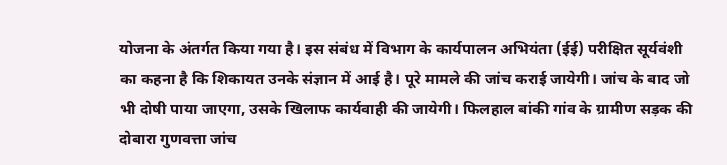योजना के अंतर्गत किया गया है। इस संबंध में विभाग के कार्यपालन अभियंता (ईई) परीक्षित सूर्यवंशी का कहना है कि शिकायत उनके संज्ञान में आई है। पूरे मामले की जांच कराई जायेगी। जांच के बाद जो भी दोषी पाया जाएगा, उसके खिलाफ कार्यवाही की जायेगी। फिलहाल बांकी गांव के ग्रामीण सड़क की दोबारा गुणवत्ता जांच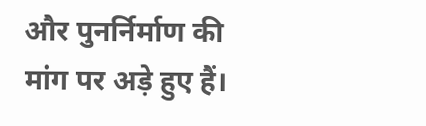और पुनर्निर्माण की मांग पर अड़े हुए हैं।